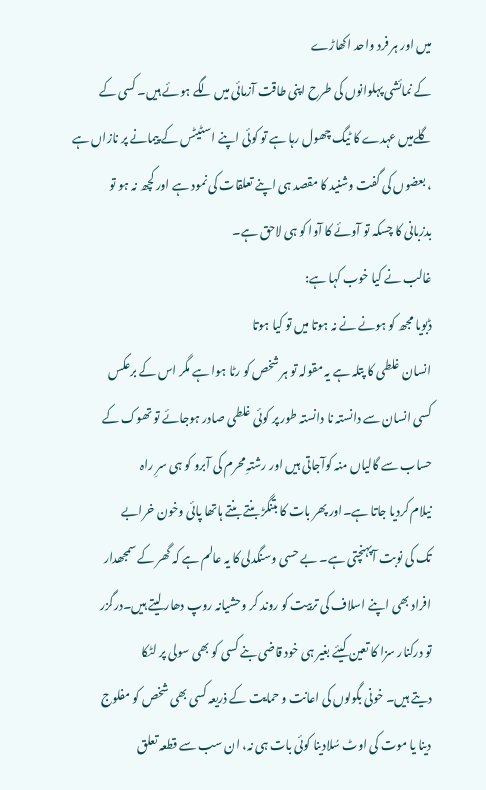میں اور ہر فرد واحد اکھاڑے
کے نمائشی پہلوانوں کی طرح اپنی طاقت آزمائی میں لگے ہوئے ہیں۔ کسی کے
گلےمیں عہدے کا ٹیگ چھول رہا ہے تو کوئی اپنے اسٹیٹس کے پیمانے پر نازاں ہے
، بعضوں کی گفت وشنید کا مقصد ہی اپنے تعلقات کی نمود ہے اور کچھ نہ ہو تو
بدزبانی کا چسکہ تو آوئے کا آوا کو ہی لاحق ہے۔
غالب نے کیا خوب کہا ہے:
ڈبویا مجھ کو ہونے نے نہ ہوتا میں تو کیا ہوتا
انسان غلطی کا پتلہ ہے یہ مقولہ تو ہر شخص کو رٹا ہوا ہے مگر اس کے برعکس
کسی انسان سے دانستہ نا دانستہ طور پر کوئی غلطی صادر ہوجائے تو تھوک کے
حساب سے گالیاں منہ کوآجاتی ہیں اور رشتہِ محرم کی آبرو کو ہی سرِ راہ
نیلام کردیا جاتا ہے۔اور پھر بات کا بتنگڑ بنتے بنتے ہاتھا پائی وخون خرابے
تک کی نوبت آپہنچتی ہے۔ بے حسی وسنگدلی کا یہ عالم ہے کہ گھر کے سمجھدار
افراد بھی اپنے اسلاف کی تربیت کو روند کر وحشیانہ روپ دھار لیتے ہیں۔درگزر
تو درکنار سزا کا تعین کیئے بغیر ہی خود قاضی بنے کسی کو بھی سولی پر لٹکا
دیتے ہیں۔ خونی بگولوں کی اعانت و حمایت کے ذریعہ کسی بھی شخص کو مفلوج
دینا یا موت کی اوٹ سُلادینا کوئی بات ہی نہ، ان سب سے قطعہ تعلق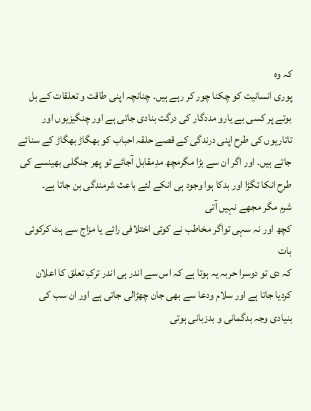کہ وہ
پوری انسانیت کو چکنا چور کر رہے ہیں۔ چنانچہ اپنی طاقت و تعلقات کے بل
بوتے پر کسی بے یارو مددگار کی درگت بنادی جاتی ہے اور چنگیزیوں اور
تاتاریوں کی طرح اپنی درندگی کے قصے حلقہ احباب کو بھگاڑ بھگاڑ کے سنائے
جاتے ہیں۔ اور اگر ان سے بڑا مگرمچھ مدِمقابل آجائے تو پھر جنگلی بھینسے کی
طرح انکا تگڑا اور بدکا ہوا وجود ہی انکے لئے باعث شرمندگی بن جاتا ہے۔
شرم مگر مجھے نہیں آتی
کچھ اور نہ سہی تواگر مخاطب نے کوئی اختلافی رائے یا مزاج سے ہٹ کرکوئی بات
کہ دی تو دوسرا حربہ یہ ہوتا ہے کہ اس سے اندر ہی اندر ترکِ تعلق کا اعلان
کردیا جاتا ہے اور سلام ودعا سے بھی جان چھڑالی جاتی ہے اور ان سب کی
بنیادی وجہ بدگمانی و بدزبانی ہوتی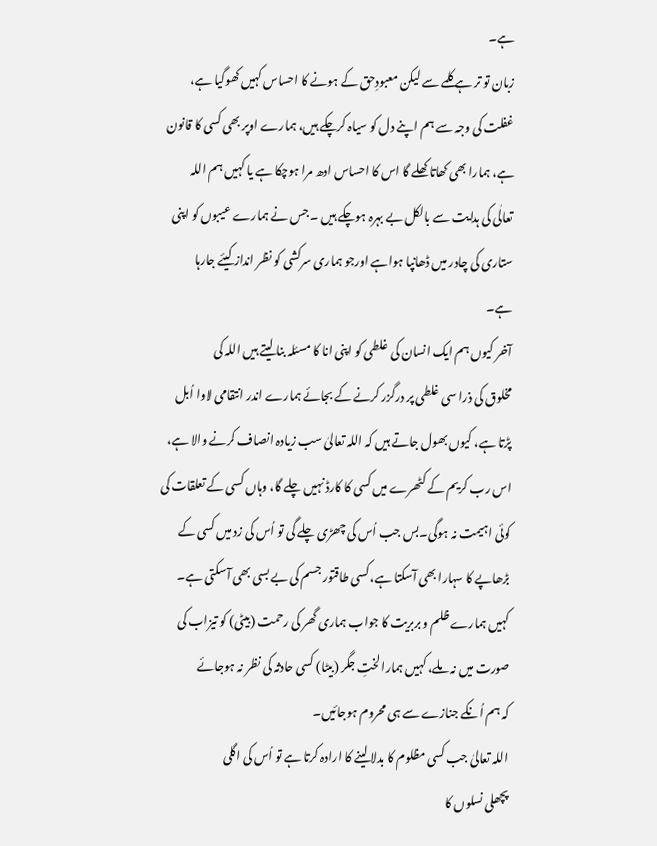ہے۔
زبان تو تر ہے کلمے سے لیکن معبودِحق کے ہونے کا احساس کہیں کھوگیا ہے،
غفلت کی وجہ سے ہم اپنے دل کو سیاہ کرچکے ہیں، ہمارے اوپر بھی کسی کا قانون
ہے، ہمارا بھی کھاتا کھلے گا اس کا احساس ادھ مرا ہوچکا ہے یا کہیں ہم اللہ
تعالٰی کی ہدایت سے بالکل بے بہرہ ہوچکے ہیں ۔ جس نے ہمارے عیبوں کو اپنی
ستاری کی چادر میں ڈھانپا ہواہے اورجو ہماری سرکشی کو نظر انداز کیئے جارہا
ہے۔
آخر کیوں ہم ایک انسان کی غلطی کو اپنی انا کا مسئلہ بنا لیتے ہیں اللہ کی
مخلوق کی ذرا سی غلطی پر درگزر کرنے کے بجائے ہمارے اندر انتقامی لاوا اُبل
پڑتا ہے، کیوں بھول جاتے ہیں کہ اللہ تعالیٰ سب زیادہ انصاف کرنے والا ہے،
اس رب کریم کے کٹھرے میں کسی کا کارڈ نہیں چلے گا، وہاں کسی کے تعلقات کی
کوئی اہیمت نہ ہوگی۔بس جب اُس کی چھڑی چلے گی تو اُس کی زد میں کسی کے
بڑھاپے کا سہارا بھی آسکتا ہے، کسی طاقتور جسم کی بے بسی بھی آسکتی ہے۔
کہیں ہمارے ظلم و بربریت کا جواب ہماری گھر کی رحمت (بیٹی) کو تیزاب کی
صورت میں نہ ملے، کہیں ہمارا لختِ جگر (بیٹا) کسی حادثہ کی نظر نہ ہوجائے
کہ ہم اُنکے جنازے سے ہی محروم ہوجائیں۔
اللہ تعالیٰ جب کسی مظلوم کا بدلا لینے کا ارادہ کرتا ہے تو اُس کی اگلی
پچھلی نسلوں کا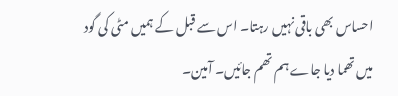احساس بھی باقی نہیں رہتا۔ اس سے قبل کے ہمیں مٹی کی گود
میں تھما دیا جاے ہم تھم جائیں۔ آمین۔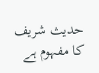حدیث شریف کا مفہوم ہے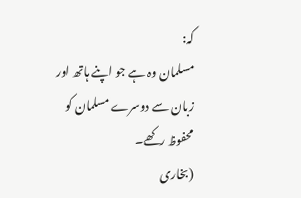کہ:
مسلمان وہ ہے جو اپنے ہاتھ اور زبان سے دوسرے مسلمان کو محفوظ رکھے۔
(بخاری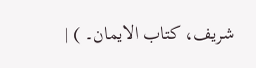شریف، کتاب الایمان۔ ) |